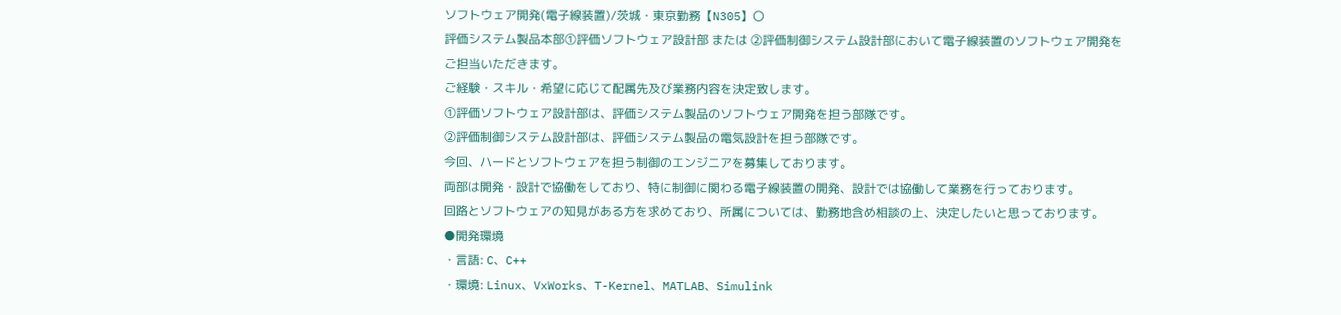ソフトウェア開発(電子線装置)/茨城・東京勤務【N305】〇
評価システム製品本部①評価ソフトウェア設計部 または ②評価制御システム設計部において電子線装置のソフトウェア開発をご担当いただきます。
ご経験・スキル・希望に応じて配属先及び業務内容を決定致します。
①評価ソフトウェア設計部は、評価システム製品のソフトウェア開発を担う部隊です。
②評価制御システム設計部は、評価システム製品の電気設計を担う部隊です。
今回、ハードとソフトウェアを担う制御のエンジニアを募集しております。
両部は開発・設計で協働をしており、特に制御に関わる電子線装置の開発、設計では協働して業務を行っております。
回路とソフトウェアの知見がある方を求めており、所属については、勤務地含め相談の上、決定したいと思っております。
●開発環境
・言語: C、C++
・環境: Linux、VxWorks、T-Kernel、MATLAB、Simulink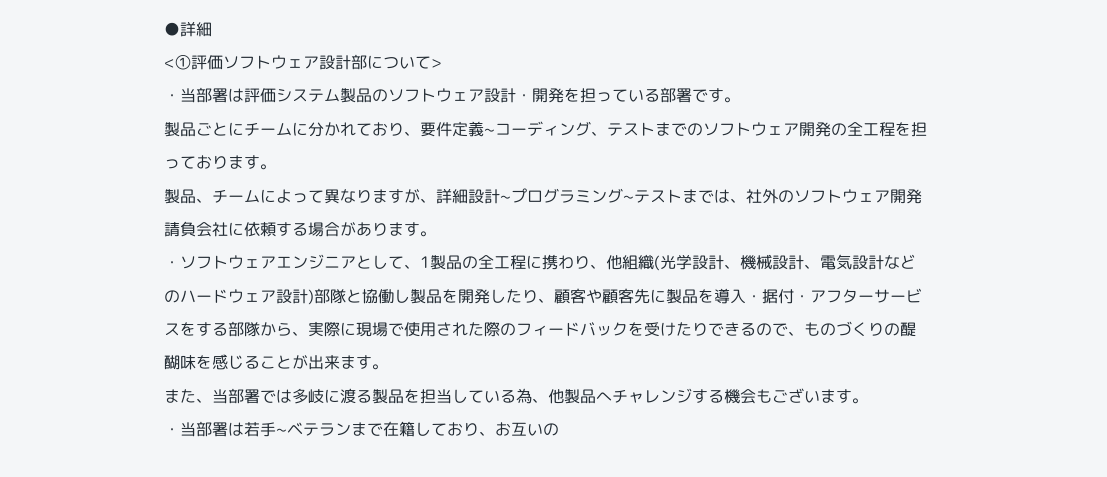●詳細
<①評価ソフトウェア設計部について>
・当部署は評価システム製品のソフトウェア設計・開発を担っている部署です。
製品ごとにチームに分かれており、要件定義~コーディング、テストまでのソフトウェア開発の全工程を担っております。
製品、チームによって異なりますが、詳細設計~プログラミング~テストまでは、社外のソフトウェア開発請負会社に依頼する場合があります。
・ソフトウェアエンジニアとして、1製品の全工程に携わり、他組織(光学設計、機械設計、電気設計などのハードウェア設計)部隊と協働し製品を開発したり、顧客や顧客先に製品を導入・据付・アフターサービスをする部隊から、実際に現場で使用された際のフィードバックを受けたりできるので、ものづくりの醍醐味を感じることが出来ます。
また、当部署では多岐に渡る製品を担当している為、他製品へチャレンジする機会もございます。
・当部署は若手~ベテランまで在籍しており、お互いの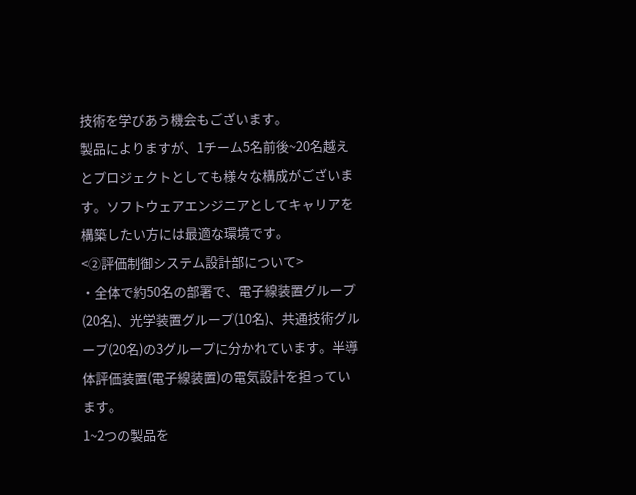技術を学びあう機会もございます。
製品によりますが、1チーム5名前後~20名越えとプロジェクトとしても様々な構成がございます。ソフトウェアエンジニアとしてキャリアを構築したい方には最適な環境です。
<②評価制御システム設計部について>
・全体で約50名の部署で、電子線装置グループ(20名)、光学装置グループ(10名)、共通技術グループ(20名)の3グループに分かれています。半導体評価装置(電子線装置)の電気設計を担っています。
1~2つの製品を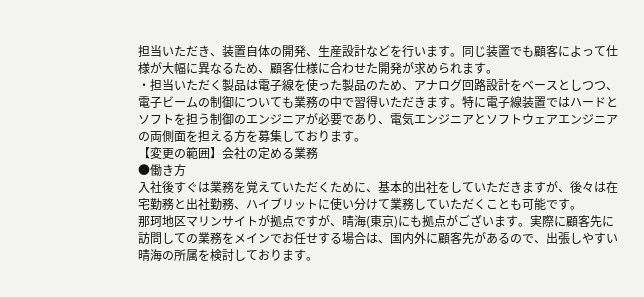担当いただき、装置自体の開発、生産設計などを行います。同じ装置でも顧客によって仕様が大幅に異なるため、顧客仕様に合わせた開発が求められます。
・担当いただく製品は電子線を使った製品のため、アナログ回路設計をベースとしつつ、電子ビームの制御についても業務の中で習得いただきます。特に電子線装置ではハードとソフトを担う制御のエンジニアが必要であり、電気エンジニアとソフトウェアエンジニアの両側面を担える方を募集しております。
【変更の範囲】会社の定める業務
●働き方
入社後すぐは業務を覚えていただくために、基本的出社をしていただきますが、後々は在宅勤務と出社勤務、ハイブリットに使い分けて業務していただくことも可能です。
那珂地区マリンサイトが拠点ですが、晴海(東京)にも拠点がございます。実際に顧客先に訪問しての業務をメインでお任せする場合は、国内外に顧客先があるので、出張しやすい晴海の所属を検討しております。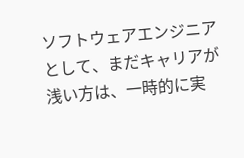ソフトウェアエンジニアとして、まだキャリアが浅い方は、一時的に実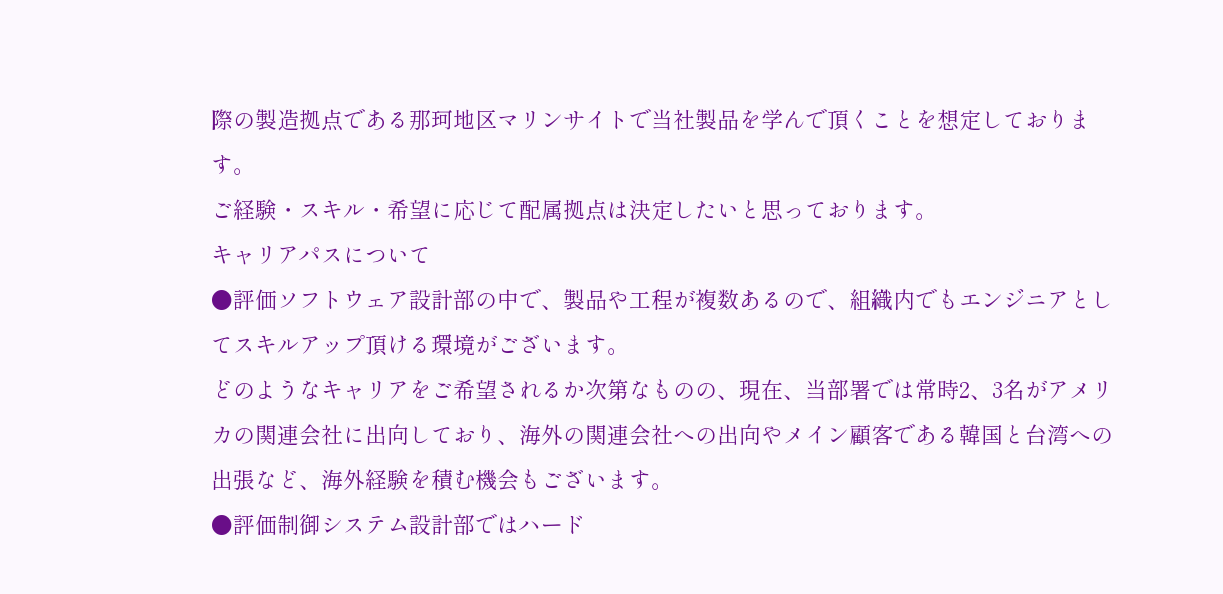際の製造拠点である那珂地区マリンサイトで当社製品を学んで頂くことを想定しております。
ご経験・スキル・希望に応じて配属拠点は決定したいと思っております。
キャリアパスについて
●評価ソフトウェア設計部の中で、製品や工程が複数あるので、組織内でもエンジニアとしてスキルアップ頂ける環境がございます。
どのようなキャリアをご希望されるか次第なものの、現在、当部署では常時2、3名がアメリカの関連会社に出向しており、海外の関連会社への出向やメイン顧客である韓国と台湾への出張など、海外経験を積む機会もございます。
●評価制御システム設計部ではハード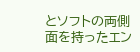とソフトの両側面を持ったエン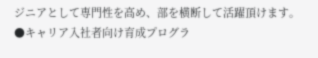ジニアとして専門性を高め、部を横断して活躍頂けます。
●キャリア入社者向け育成プログラ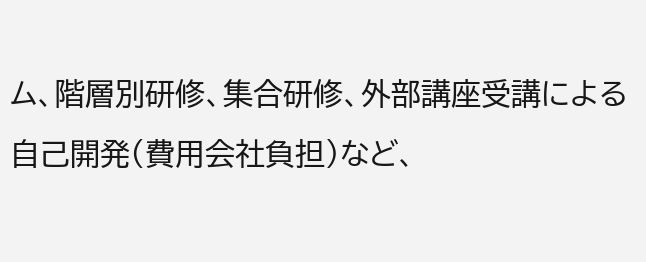ム、階層別研修、集合研修、外部講座受講による自己開発(費用会社負担)など、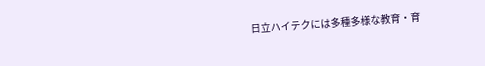日立ハイテクには多種多様な教育・育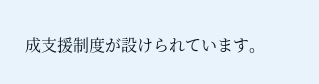成支援制度が設けられています。